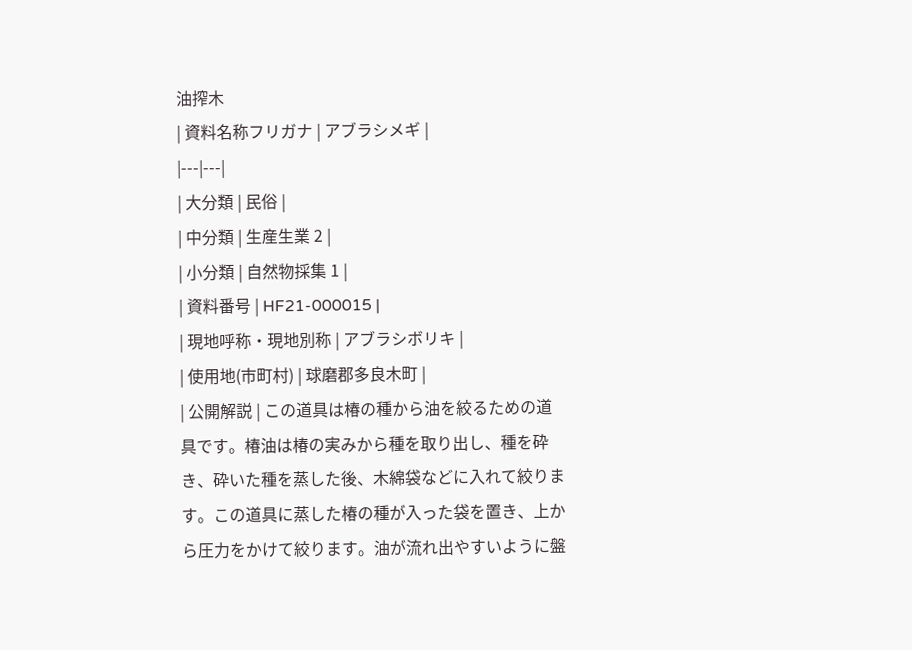油搾木
| 資料名称フリガナ | アブラシメギ |
|---|---|
| 大分類 | 民俗 |
| 中分類 | 生産生業 2 |
| 小分類 | 自然物採集 1 |
| 資料番号 | HF21-000015 |
| 現地呼称・現地別称 | アブラシボリキ |
| 使用地(市町村) | 球磨郡多良木町 |
| 公開解説 | この道具は椿の種から油を絞るための道具です。椿油は椿の実みから種を取り出し、種を砕き、砕いた種を蒸した後、木綿袋などに入れて絞ります。この道具に蒸した椿の種が入った袋を置き、上から圧力をかけて絞ります。油が流れ出やすいように盤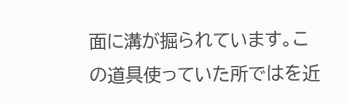面に溝が掘られています。この道具使っていた所ではを近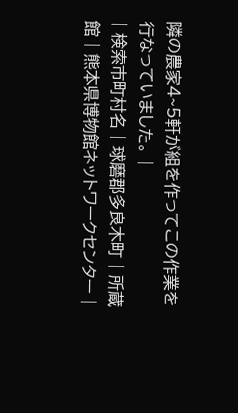隣の農家4~5軒が組を作ってこの作業を行なっていました。 |
| 検索市町村名 | 球磨郡多良木町 | 所蔵館 | 熊本県博物館ネットワークセンター |